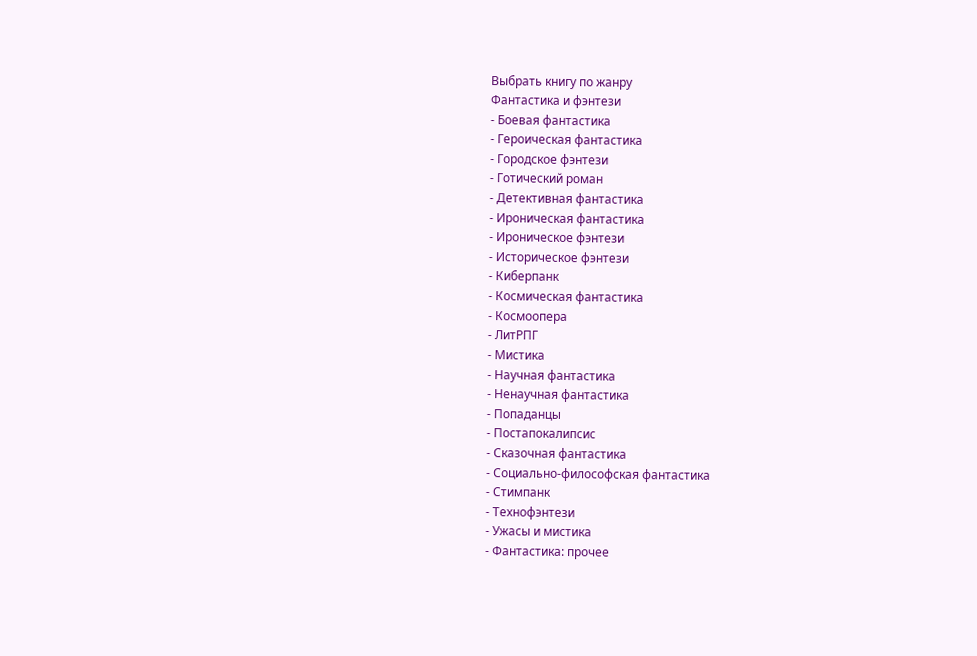Выбрать книгу по жанру
Фантастика и фэнтези
- Боевая фантастика
- Героическая фантастика
- Городское фэнтези
- Готический роман
- Детективная фантастика
- Ироническая фантастика
- Ироническое фэнтези
- Историческое фэнтези
- Киберпанк
- Космическая фантастика
- Космоопера
- ЛитРПГ
- Мистика
- Научная фантастика
- Ненаучная фантастика
- Попаданцы
- Постапокалипсис
- Сказочная фантастика
- Социально-философская фантастика
- Стимпанк
- Технофэнтези
- Ужасы и мистика
- Фантастика: прочее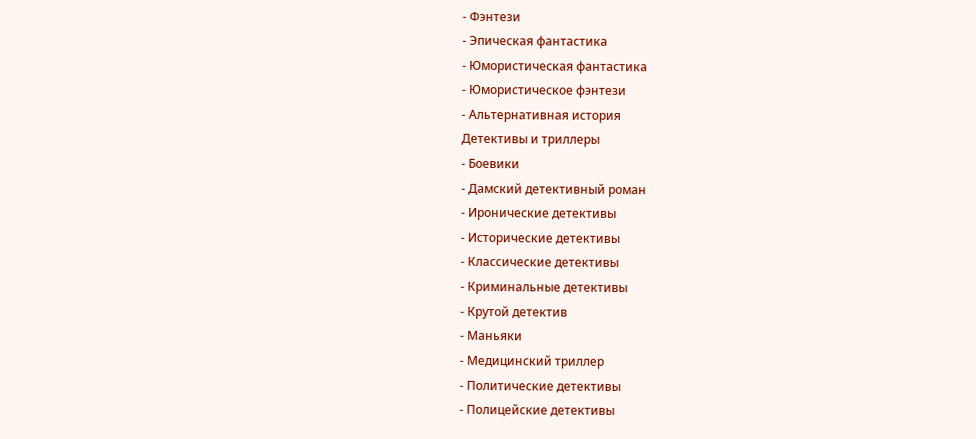- Фэнтези
- Эпическая фантастика
- Юмористическая фантастика
- Юмористическое фэнтези
- Альтернативная история
Детективы и триллеры
- Боевики
- Дамский детективный роман
- Иронические детективы
- Исторические детективы
- Классические детективы
- Криминальные детективы
- Крутой детектив
- Маньяки
- Медицинский триллер
- Политические детективы
- Полицейские детективы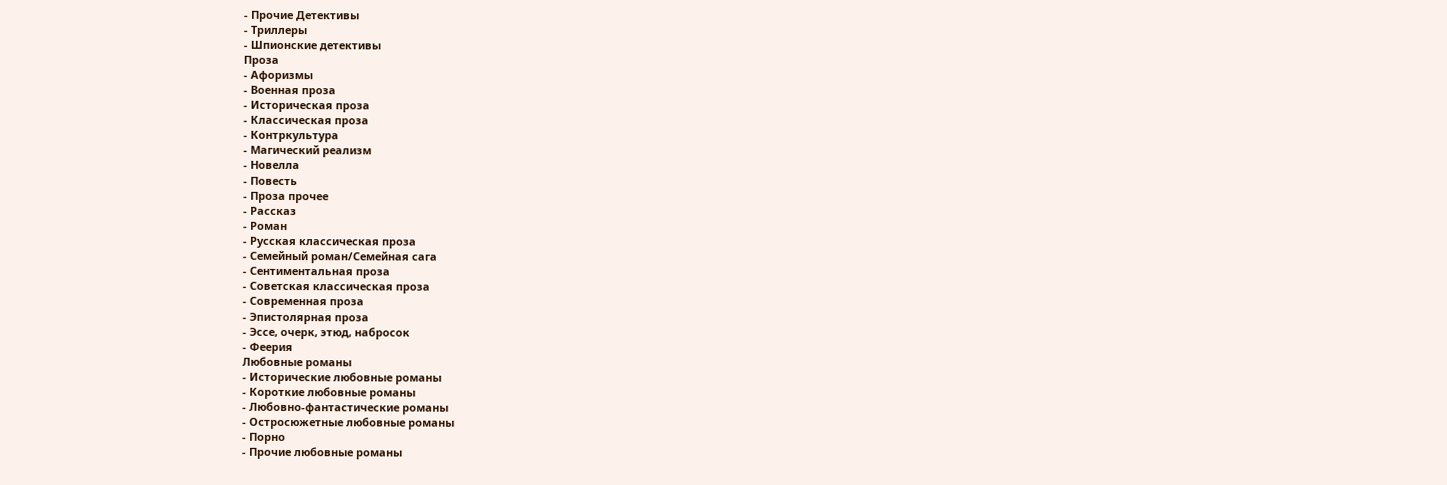- Прочие Детективы
- Триллеры
- Шпионские детективы
Проза
- Афоризмы
- Военная проза
- Историческая проза
- Классическая проза
- Контркультура
- Магический реализм
- Новелла
- Повесть
- Проза прочее
- Рассказ
- Роман
- Русская классическая проза
- Семейный роман/Семейная сага
- Сентиментальная проза
- Советская классическая проза
- Современная проза
- Эпистолярная проза
- Эссе, очерк, этюд, набросок
- Феерия
Любовные романы
- Исторические любовные романы
- Короткие любовные романы
- Любовно-фантастические романы
- Остросюжетные любовные романы
- Порно
- Прочие любовные романы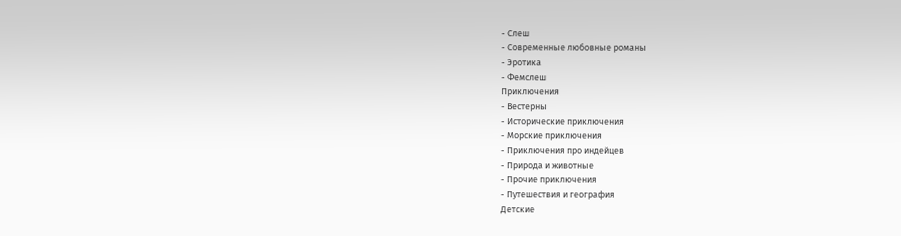- Слеш
- Современные любовные романы
- Эротика
- Фемслеш
Приключения
- Вестерны
- Исторические приключения
- Морские приключения
- Приключения про индейцев
- Природа и животные
- Прочие приключения
- Путешествия и география
Детские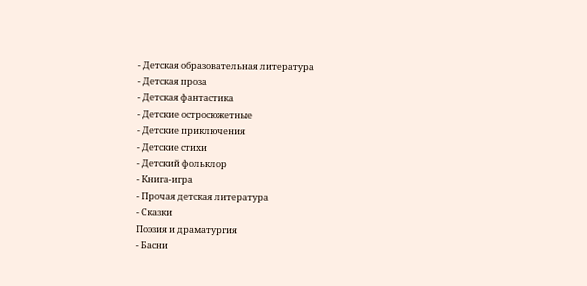- Детская образовательная литература
- Детская проза
- Детская фантастика
- Детские остросюжетные
- Детские приключения
- Детские стихи
- Детский фольклор
- Книга-игра
- Прочая детская литература
- Сказки
Поэзия и драматургия
- Басни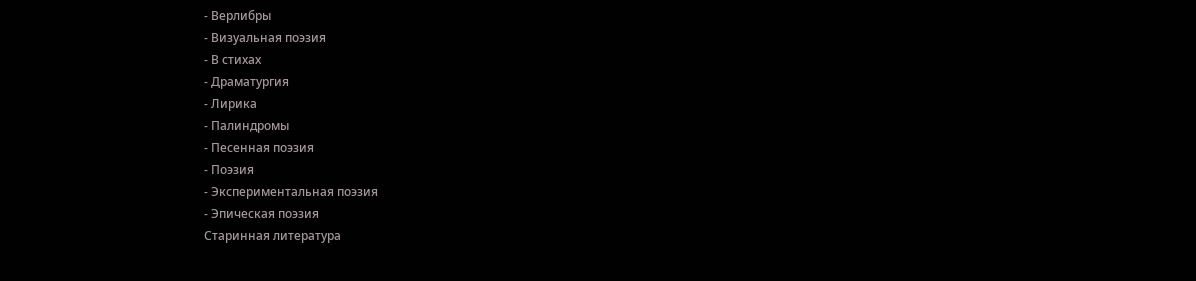- Верлибры
- Визуальная поэзия
- В стихах
- Драматургия
- Лирика
- Палиндромы
- Песенная поэзия
- Поэзия
- Экспериментальная поэзия
- Эпическая поэзия
Старинная литература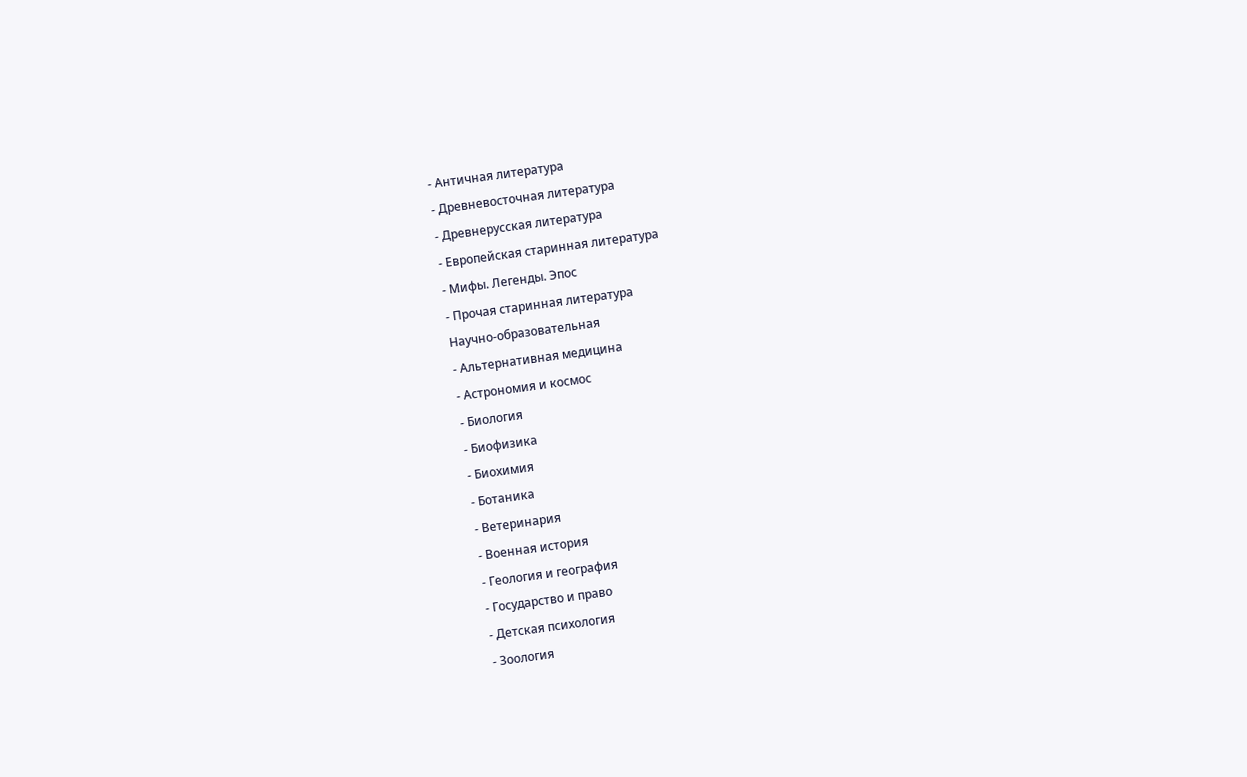- Античная литература
- Древневосточная литература
- Древнерусская литература
- Европейская старинная литература
- Мифы. Легенды. Эпос
- Прочая старинная литература
Научно-образовательная
- Альтернативная медицина
- Астрономия и космос
- Биология
- Биофизика
- Биохимия
- Ботаника
- Ветеринария
- Военная история
- Геология и география
- Государство и право
- Детская психология
- Зоология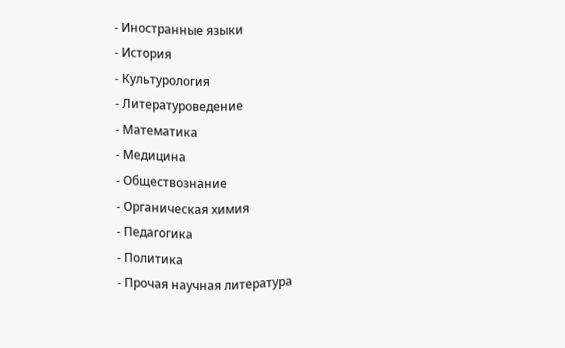- Иностранные языки
- История
- Культурология
- Литературоведение
- Математика
- Медицина
- Обществознание
- Органическая химия
- Педагогика
- Политика
- Прочая научная литература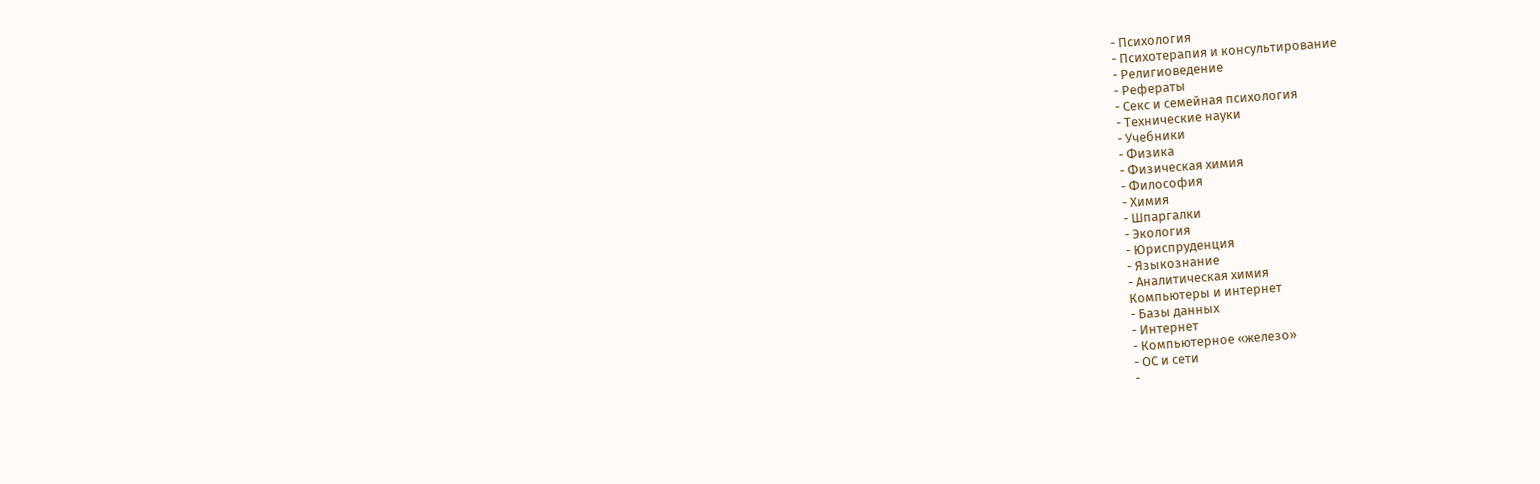- Психология
- Психотерапия и консультирование
- Религиоведение
- Рефераты
- Секс и семейная психология
- Технические науки
- Учебники
- Физика
- Физическая химия
- Философия
- Химия
- Шпаргалки
- Экология
- Юриспруденция
- Языкознание
- Аналитическая химия
Компьютеры и интернет
- Базы данных
- Интернет
- Компьютерное «железо»
- ОС и сети
-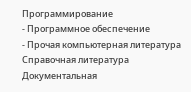Программирование
- Программное обеспечение
- Прочая компьютерная литература
Справочная литература
Документальная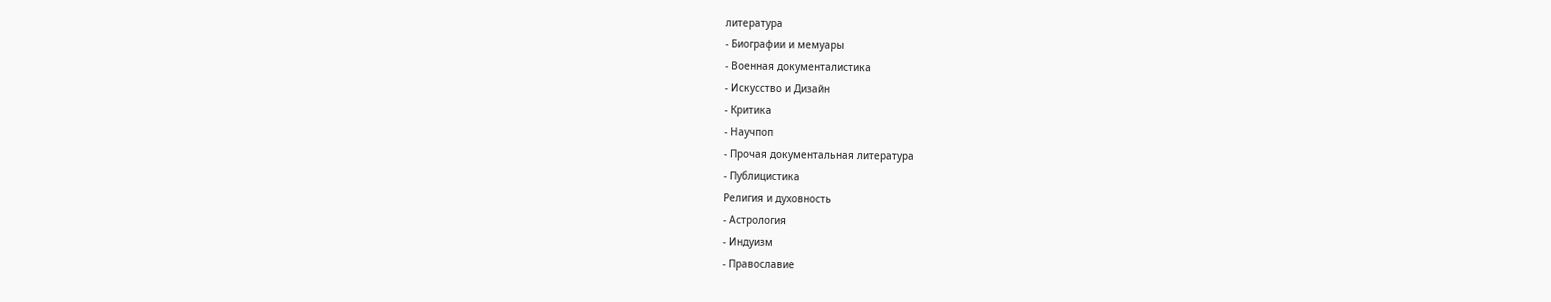литература
- Биографии и мемуары
- Военная документалистика
- Искусство и Дизайн
- Критика
- Научпоп
- Прочая документальная литература
- Публицистика
Религия и духовность
- Астрология
- Индуизм
- Православие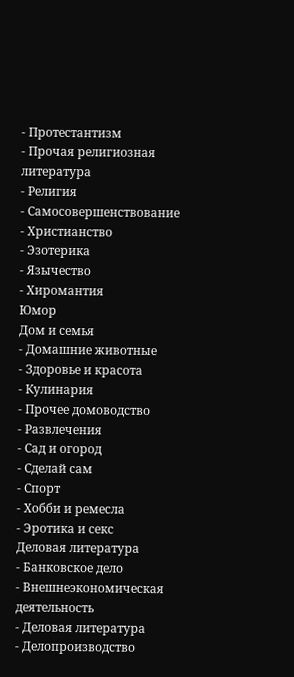- Протестантизм
- Прочая религиозная литература
- Религия
- Самосовершенствование
- Христианство
- Эзотерика
- Язычество
- Хиромантия
Юмор
Дом и семья
- Домашние животные
- Здоровье и красота
- Кулинария
- Прочее домоводство
- Развлечения
- Сад и огород
- Сделай сам
- Спорт
- Хобби и ремесла
- Эротика и секс
Деловая литература
- Банковское дело
- Внешнеэкономическая деятельность
- Деловая литература
- Делопроизводство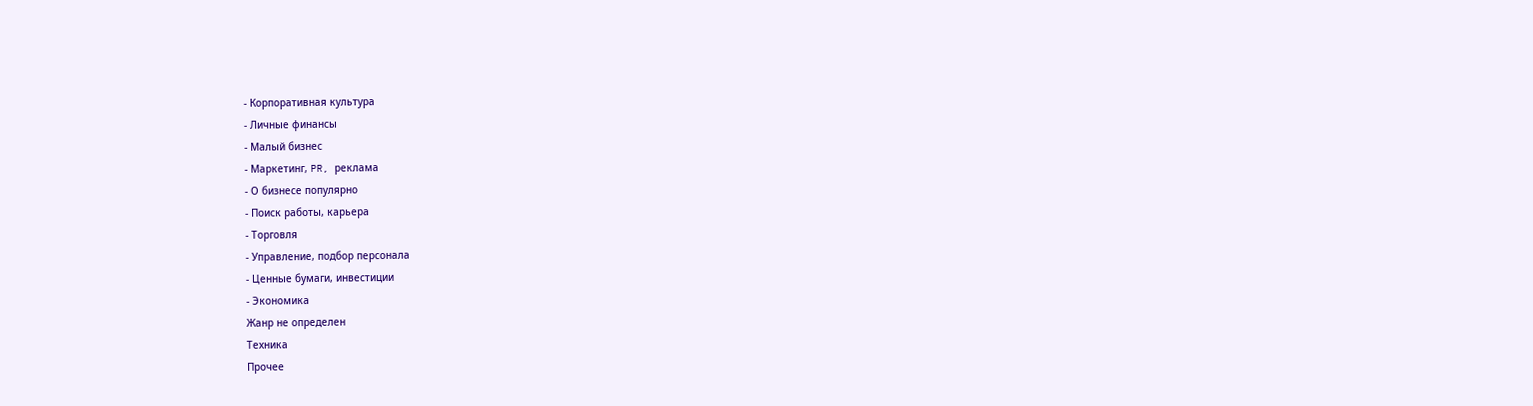- Корпоративная культура
- Личные финансы
- Малый бизнес
- Маркетинг, PR, реклама
- О бизнесе популярно
- Поиск работы, карьера
- Торговля
- Управление, подбор персонала
- Ценные бумаги, инвестиции
- Экономика
Жанр не определен
Техника
Прочее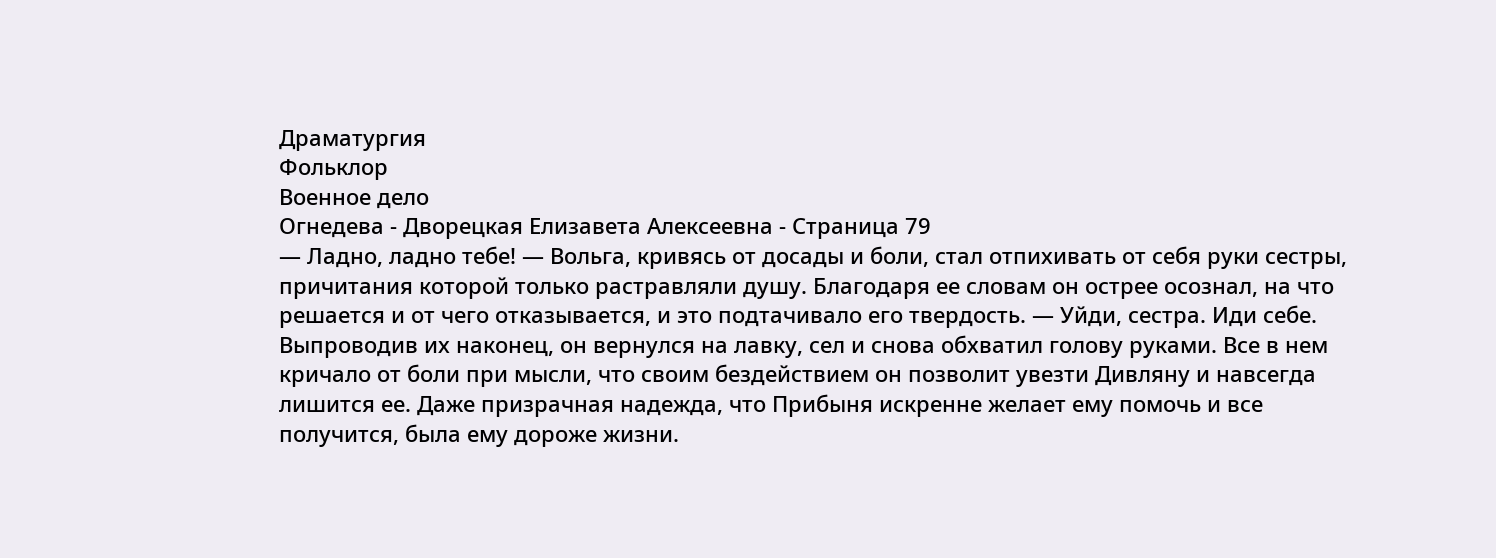Драматургия
Фольклор
Военное дело
Огнедева - Дворецкая Елизавета Алексеевна - Страница 79
— Ладно, ладно тебе! — Вольга, кривясь от досады и боли, стал отпихивать от себя руки сестры, причитания которой только растравляли душу. Благодаря ее словам он острее осознал, на что решается и от чего отказывается, и это подтачивало его твердость. — Уйди, сестра. Иди себе.
Выпроводив их наконец, он вернулся на лавку, сел и снова обхватил голову руками. Все в нем кричало от боли при мысли, что своим бездействием он позволит увезти Дивляну и навсегда лишится ее. Даже призрачная надежда, что Прибыня искренне желает ему помочь и все получится, была ему дороже жизни.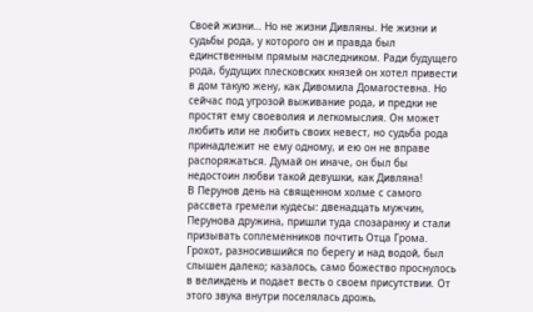Своей жизни… Но не жизни Дивляны. Не жизни и судьбы рода, у которого он и правда был единственным прямым наследником. Ради будущего рода, будущих плесковских князей он хотел привести в дом такую жену, как Дивомила Домагостевна. Но сейчас под угрозой выживание рода, и предки не простят ему своеволия и легкомыслия. Он может любить или не любить своих невест, но судьба рода принадлежит не ему одному, и ею он не вправе распоряжаться. Думай он иначе, он был бы недостоин любви такой девушки, как Дивляна!
В Перунов день на священном холме с самого рассвета гремели кудесы: двенадцать мужчин, Перунова дружина, пришли туда спозаранку и стали призывать соплеменников почтить Отца Грома. Грохот, разносившийся по берегу и над водой, был слышен далеко; казалось, само божество проснулось в великдень и подает весть о своем присутствии. От этого звука внутри поселялась дрожь,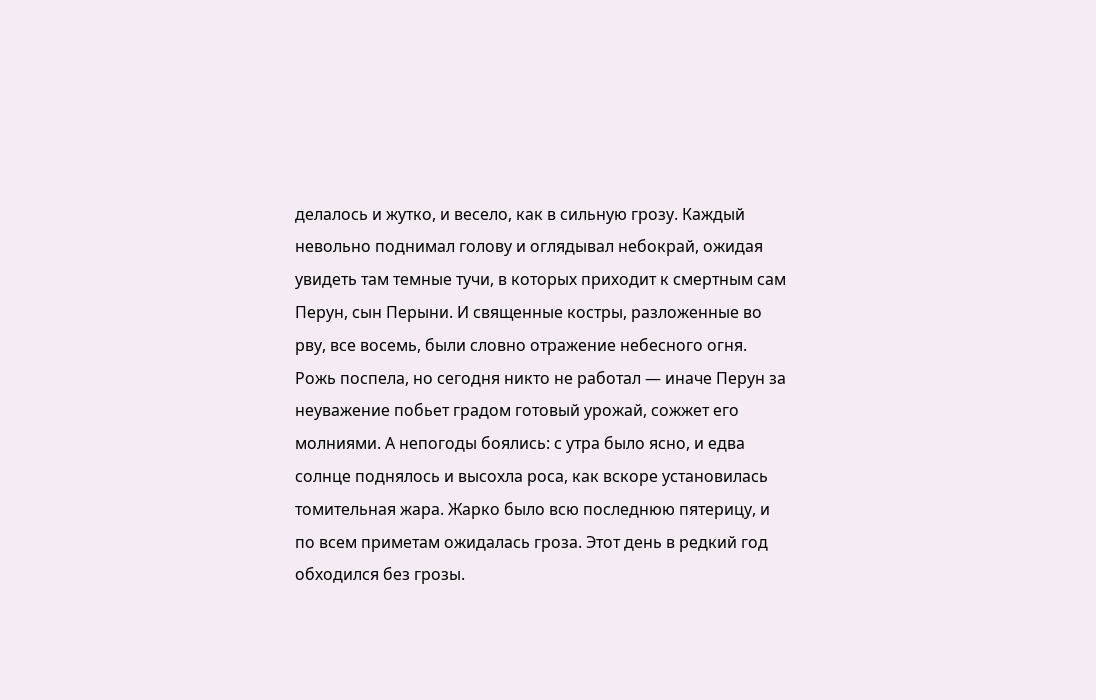делалось и жутко, и весело, как в сильную грозу. Каждый невольно поднимал голову и оглядывал небокрай, ожидая увидеть там темные тучи, в которых приходит к смертным сам Перун, сын Перыни. И священные костры, разложенные во рву, все восемь, были словно отражение небесного огня.
Рожь поспела, но сегодня никто не работал — иначе Перун за неуважение побьет градом готовый урожай, сожжет его молниями. А непогоды боялись: с утра было ясно, и едва солнце поднялось и высохла роса, как вскоре установилась томительная жара. Жарко было всю последнюю пятерицу, и по всем приметам ожидалась гроза. Этот день в редкий год обходился без грозы.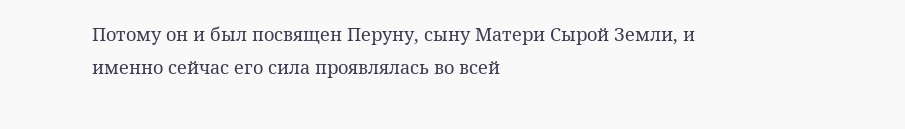Потому он и был посвящен Перуну, сыну Матери Сырой Земли, и именно сейчас его сила проявлялась во всей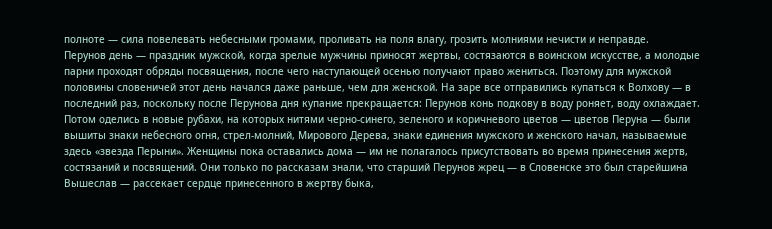полноте — сила повелевать небесными громами, проливать на поля влагу, грозить молниями нечисти и неправде.
Перунов день — праздник мужской, когда зрелые мужчины приносят жертвы, состязаются в воинском искусстве, а молодые парни проходят обряды посвящения, после чего наступающей осенью получают право жениться. Поэтому для мужской половины словеничей этот день начался даже раньше, чем для женской. На заре все отправились купаться к Волхову — в последний раз, поскольку после Перунова дня купание прекращается: Перунов конь подкову в воду роняет, воду охлаждает. Потом оделись в новые рубахи, на которых нитями черно-синего, зеленого и коричневого цветов — цветов Перуна — были вышиты знаки небесного огня, стрел-молний, Мирового Дерева, знаки единения мужского и женского начал, называемые здесь «звезда Перыни». Женщины пока оставались дома — им не полагалось присутствовать во время принесения жертв, состязаний и посвящений. Они только по рассказам знали, что старший Перунов жрец — в Словенске это был старейшина Вышеслав — рассекает сердце принесенного в жертву быка,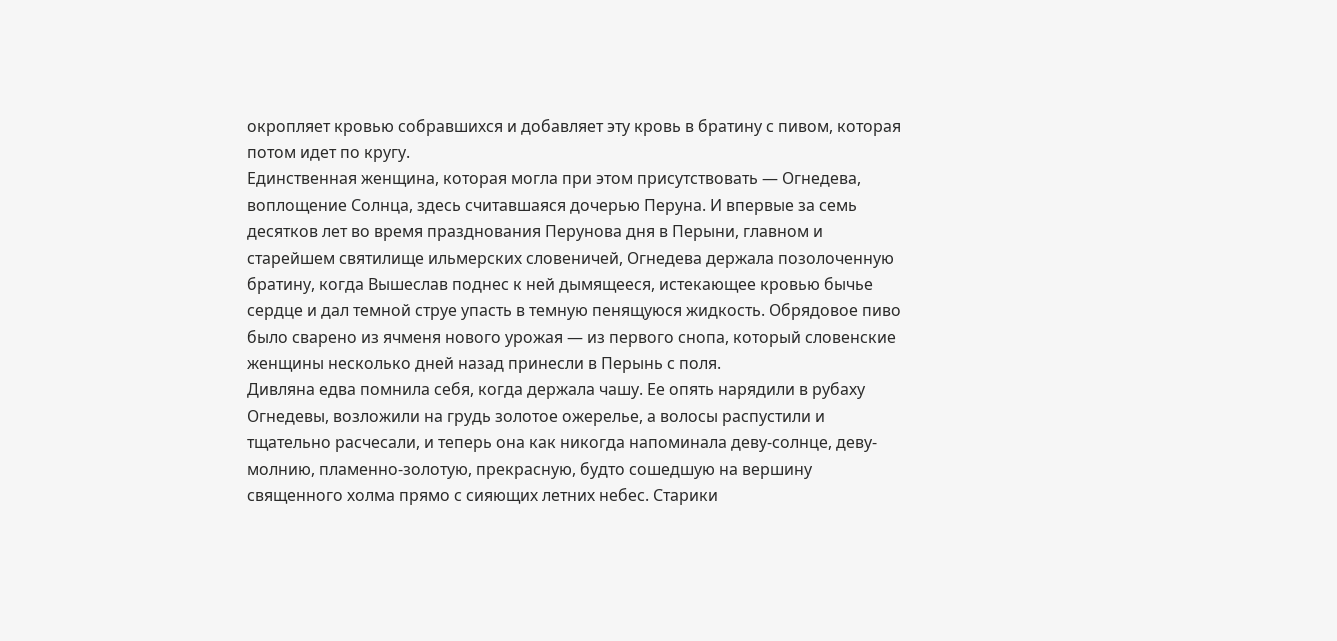окропляет кровью собравшихся и добавляет эту кровь в братину с пивом, которая потом идет по кругу.
Единственная женщина, которая могла при этом присутствовать — Огнедева, воплощение Солнца, здесь считавшаяся дочерью Перуна. И впервые за семь десятков лет во время празднования Перунова дня в Перыни, главном и старейшем святилище ильмерских словеничей, Огнедева держала позолоченную братину, когда Вышеслав поднес к ней дымящееся, истекающее кровью бычье сердце и дал темной струе упасть в темную пенящуюся жидкость. Обрядовое пиво было сварено из ячменя нового урожая — из первого снопа, который словенские женщины несколько дней назад принесли в Перынь с поля.
Дивляна едва помнила себя, когда держала чашу. Ее опять нарядили в рубаху Огнедевы, возложили на грудь золотое ожерелье, а волосы распустили и тщательно расчесали, и теперь она как никогда напоминала деву-солнце, деву-молнию, пламенно-золотую, прекрасную, будто сошедшую на вершину священного холма прямо с сияющих летних небес. Старики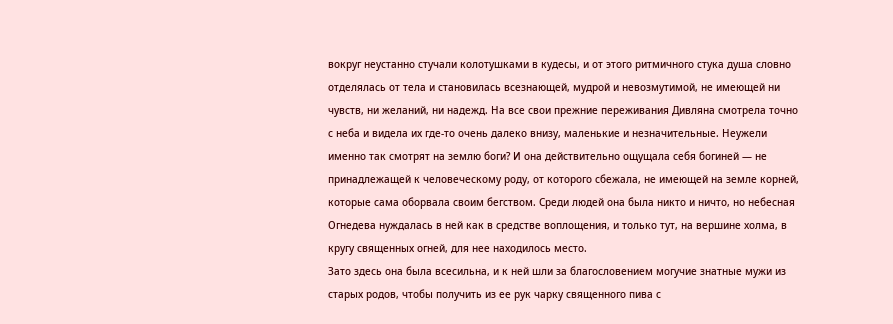вокруг неустанно стучали колотушками в кудесы, и от этого ритмичного стука душа словно отделялась от тела и становилась всезнающей, мудрой и невозмутимой, не имеющей ни чувств, ни желаний, ни надежд. На все свои прежние переживания Дивляна смотрела точно с неба и видела их где-то очень далеко внизу, маленькие и незначительные. Неужели именно так смотрят на землю боги? И она действительно ощущала себя богиней — не принадлежащей к человеческому роду, от которого сбежала, не имеющей на земле корней, которые сама оборвала своим бегством. Среди людей она была никто и ничто, но небесная Огнедева нуждалась в ней как в средстве воплощения, и только тут, на вершине холма, в кругу священных огней, для нее находилось место.
Зато здесь она была всесильна, и к ней шли за благословением могучие знатные мужи из старых родов, чтобы получить из ее рук чарку священного пива с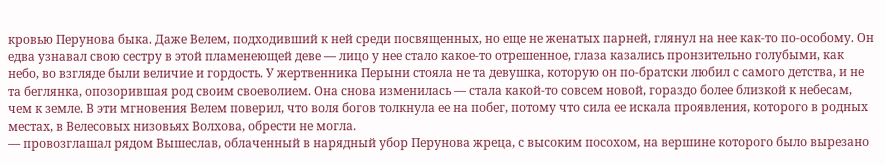кровью Перунова быка. Даже Велем, подходивший к ней среди посвященных, но еще не женатых парней, глянул на нее как-то по-особому. Он едва узнавал свою сестру в этой пламенеющей деве — лицо у нее стало какое-то отрешенное, глаза казались пронзительно голубыми, как небо, во взгляде были величие и гордость. У жертвенника Перыни стояла не та девушка, которую он по-братски любил с самого детства, и не та беглянка, опозорившая род своим своеволием. Она снова изменилась — стала какой-то совсем новой, гораздо более близкой к небесам, чем к земле. В эти мгновения Велем поверил, что воля богов толкнула ее на побег, потому что сила ее искала проявления, которого в родных местах, в Велесовых низовьях Волхова, обрести не могла.
— провозглашал рядом Вышеслав, облаченный в нарядный убор Перунова жреца, с высоким посохом, на вершине которого было вырезано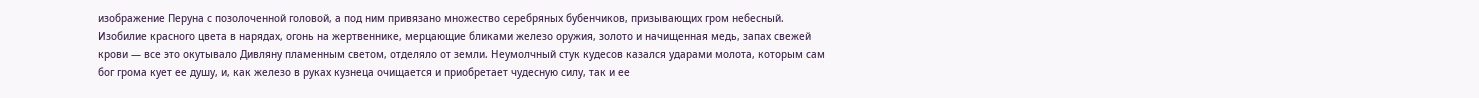изображение Перуна с позолоченной головой, а под ним привязано множество серебряных бубенчиков, призывающих гром небесный.
Изобилие красного цвета в нарядах, огонь на жертвеннике, мерцающие бликами железо оружия, золото и начищенная медь, запах свежей крови — все это окутывало Дивляну пламенным светом, отделяло от земли. Неумолчный стук кудесов казался ударами молота, которым сам бог грома кует ее душу, и, как железо в руках кузнеца очищается и приобретает чудесную силу, так и ее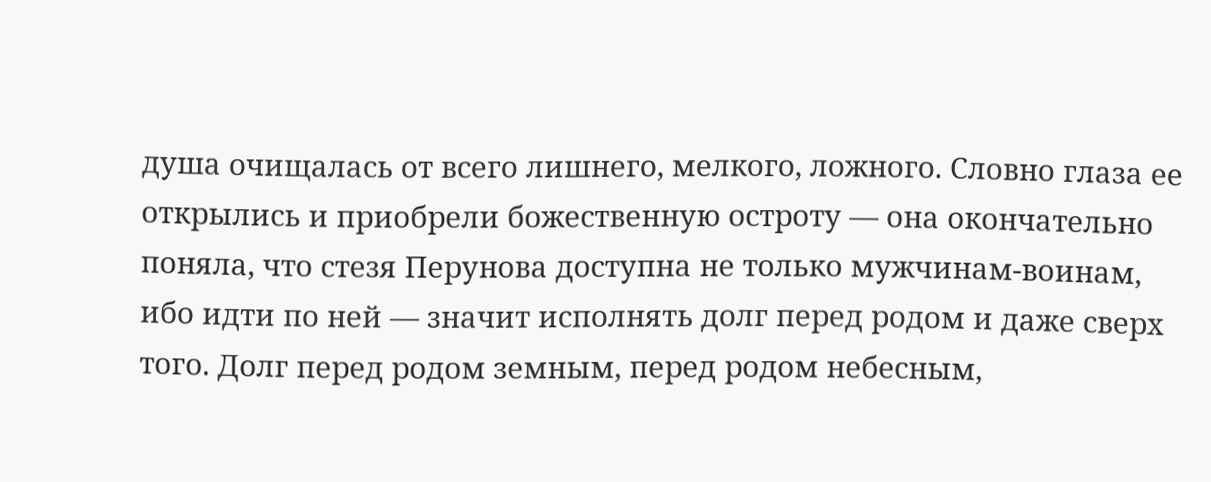душа очищалась от всего лишнего, мелкого, ложного. Словно глаза ее открылись и приобрели божественную остроту — она окончательно поняла, что стезя Перунова доступна не только мужчинам-воинам, ибо идти по ней — значит исполнять долг перед родом и даже сверх того. Долг перед родом земным, перед родом небесным,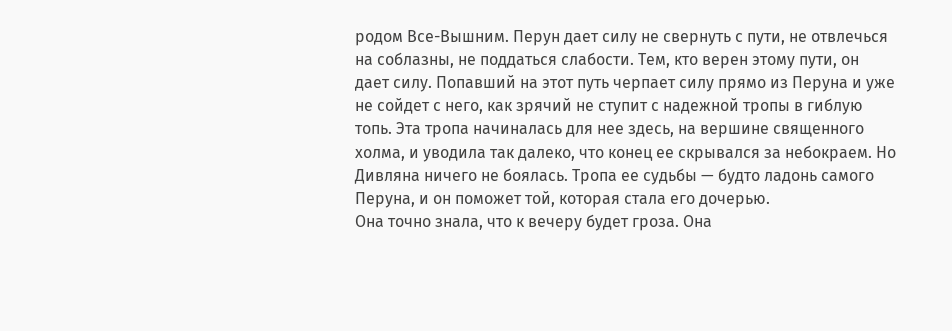родом Все-Вышним. Перун дает силу не свернуть с пути, не отвлечься на соблазны, не поддаться слабости. Тем, кто верен этому пути, он дает силу. Попавший на этот путь черпает силу прямо из Перуна и уже не сойдет с него, как зрячий не ступит с надежной тропы в гиблую топь. Эта тропа начиналась для нее здесь, на вершине священного холма, и уводила так далеко, что конец ее скрывался за небокраем. Но Дивляна ничего не боялась. Тропа ее судьбы — будто ладонь самого Перуна, и он поможет той, которая стала его дочерью.
Она точно знала, что к вечеру будет гроза. Она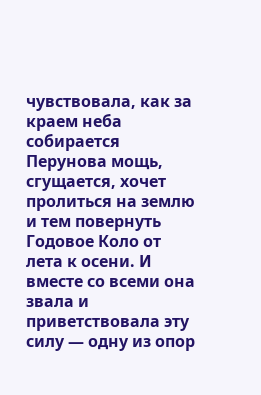чувствовала, как за краем неба собирается Перунова мощь, сгущается, хочет пролиться на землю и тем повернуть Годовое Коло от лета к осени. И вместе со всеми она звала и приветствовала эту силу — одну из опор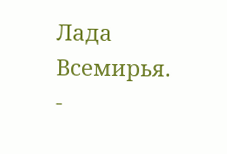Лада Всемирья.
-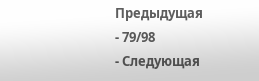Предыдущая
- 79/98
- Следующая